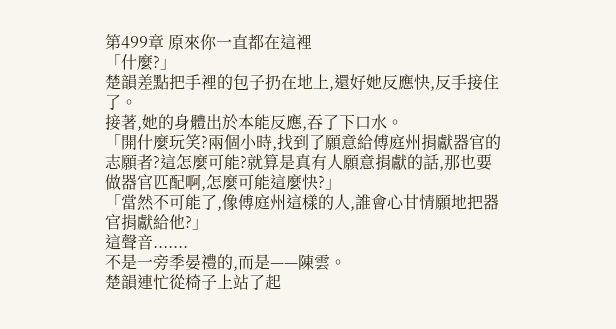第499章 原來你一直都在這裡
「什麼?」
楚韻差點把手裡的包子扔在地上,還好她反應快,反手接住了。
接著,她的身體出於本能反應,吞了下口水。
「開什麼玩笑?兩個小時,找到了願意給傅庭州捐獻器官的志願者?這怎麼可能?就算是真有人願意捐獻的話,那也要做器官匹配啊,怎麼可能這麼快?」
「當然不可能了,像傅庭州這樣的人,誰會心甘情願地把器官捐獻給他?」
這聲音.......
不是一旁季晏禮的,而是——陳雲。
楚韻連忙從椅子上站了起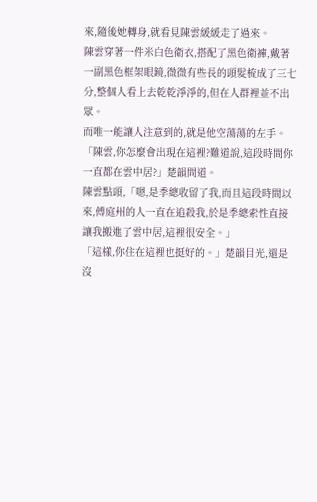來,隨後她轉身,就看見陳雲緩緩走了過來。
陳雲穿著一件米白色衛衣,搭配了黑色衛褲,戴著一副黑色框架眼鏡,微微有些長的頭髮梳成了三七分,整個人看上去乾乾淨淨的,但在人群裡並不出眾。
而唯一能讓人注意到的,就是他空蕩蕩的左手。
「陳雲,你怎麼會出現在這裡?難道說,這段時間你一直都在雲中居?」楚韻問道。
陳雲點頭,「嗯,是季總收留了我,而且這段時間以來,傅庭州的人一直在追殺我,於是季總索性直接讓我搬進了雲中居,這裡很安全。」
「這樣,你住在這裡也挺好的。」楚韻目光,還是沒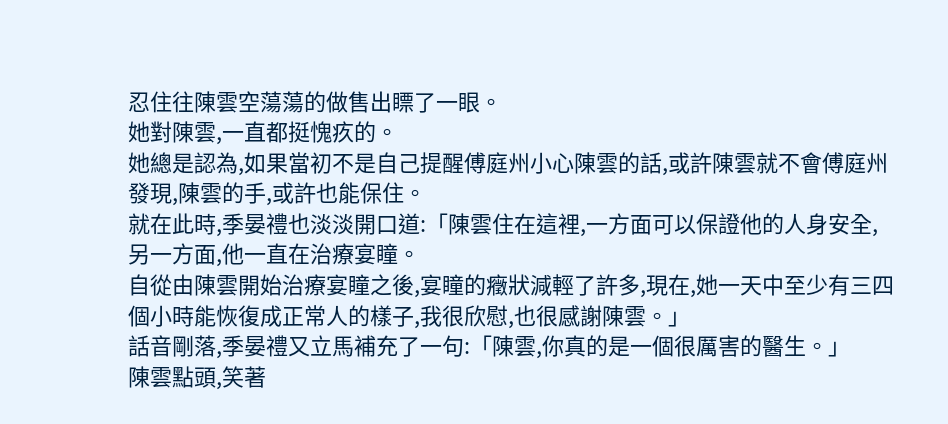忍住往陳雲空蕩蕩的做售出瞟了一眼。
她對陳雲,一直都挺愧疚的。
她總是認為,如果當初不是自己提醒傅庭州小心陳雲的話,或許陳雲就不會傅庭州發現,陳雲的手,或許也能保住。
就在此時,季晏禮也淡淡開口道:「陳雲住在這裡,一方面可以保證他的人身安全,另一方面,他一直在治療宴瞳。
自從由陳雲開始治療宴瞳之後,宴瞳的癥狀減輕了許多,現在,她一天中至少有三四個小時能恢復成正常人的樣子,我很欣慰,也很感謝陳雲。」
話音剛落,季晏禮又立馬補充了一句:「陳雲,你真的是一個很厲害的醫生。」
陳雲點頭,笑著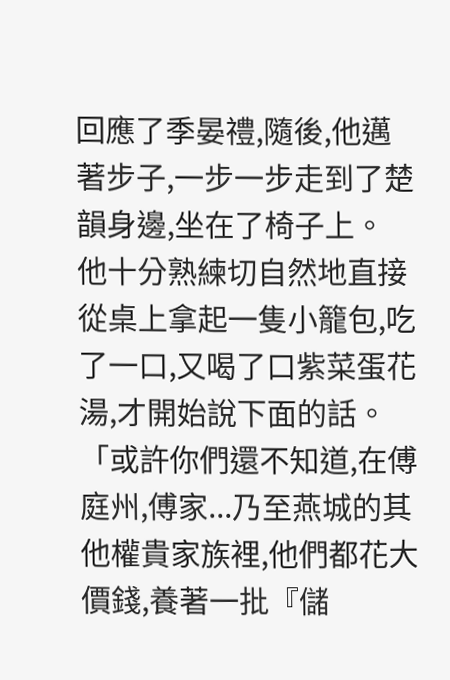回應了季晏禮,隨後,他邁著步子,一步一步走到了楚韻身邊,坐在了椅子上。
他十分熟練切自然地直接從桌上拿起一隻小籠包,吃了一口,又喝了口紫菜蛋花湯,才開始說下面的話。
「或許你們還不知道,在傅庭州,傅家...乃至燕城的其他權貴家族裡,他們都花大價錢,養著一批『儲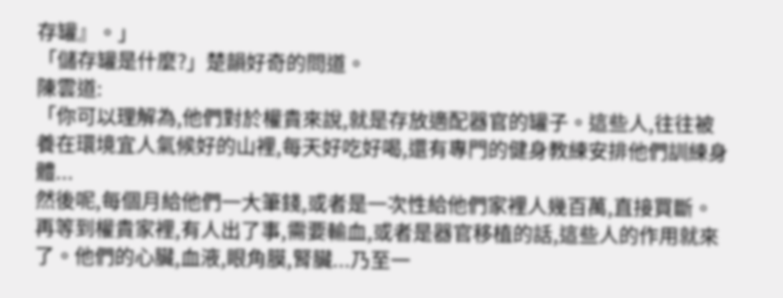存罐』。」
「儲存罐是什麼?」楚韻好奇的問道。
陳雲道:
「你可以理解為,他們對於權貴來說,就是存放適配器官的罐子。這些人,往往被養在環境宜人氣候好的山裡,每天好吃好喝,還有專門的健身教練安排他們訓練身體...
然後呢,每個月給他們一大筆錢,或者是一次性給他們家裡人幾百萬,直接買斷。
再等到權貴家裡,有人出了事,需要輸血,或者是器官移植的話,這些人的作用就來了。他們的心臟,血液,眼角膜,腎臟...乃至一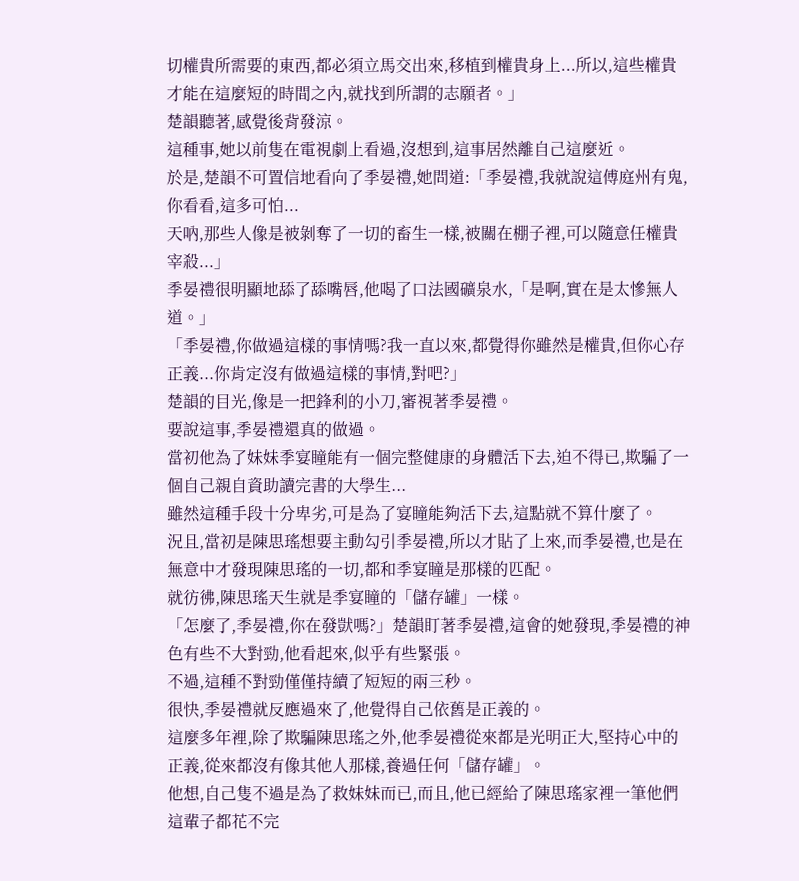切權貴所需要的東西,都必須立馬交出來,移植到權貴身上...所以,這些權貴才能在這麼短的時間之內,就找到所謂的志願者。」
楚韻聽著,感覺後背發涼。
這種事,她以前隻在電視劇上看過,沒想到,這事居然離自己這麼近。
於是,楚韻不可置信地看向了季晏禮,她問道:「季晏禮,我就說這傅庭州有鬼,你看看,這多可怕...
天吶,那些人像是被剝奪了一切的畜生一樣,被關在棚子裡,可以隨意任權貴宰殺...」
季晏禮很明顯地舔了舔嘴唇,他喝了口法國礦泉水,「是啊,實在是太慘無人道。」
「季晏禮,你做過這樣的事情嗎?我一直以來,都覺得你雖然是權貴,但你心存正義...你肯定沒有做過這樣的事情,對吧?」
楚韻的目光,像是一把鋒利的小刀,審視著季晏禮。
要說這事,季晏禮還真的做過。
當初他為了妹妹季宴瞳能有一個完整健康的身體活下去,迫不得已,欺騙了一個自己親自資助讀完書的大學生...
雖然這種手段十分卑劣,可是為了宴瞳能夠活下去,這點就不算什麼了。
況且,當初是陳思瑤想要主動勾引季晏禮,所以才貼了上來,而季晏禮,也是在無意中才發現陳思瑤的一切,都和季宴瞳是那樣的匹配。
就彷彿,陳思瑤天生就是季宴瞳的「儲存罐」一樣。
「怎麼了,季晏禮,你在發獃嗎?」楚韻盯著季晏禮,這會的她發現,季晏禮的神色有些不大對勁,他看起來,似乎有些緊張。
不過,這種不對勁僅僅持續了短短的兩三秒。
很快,季晏禮就反應過來了,他覺得自己依舊是正義的。
這麼多年裡,除了欺騙陳思瑤之外,他季晏禮從來都是光明正大,堅持心中的正義,從來都沒有像其他人那樣,養過任何「儲存罐」。
他想,自己隻不過是為了救妹妹而已,而且,他已經給了陳思瑤家裡一筆他們這輩子都花不完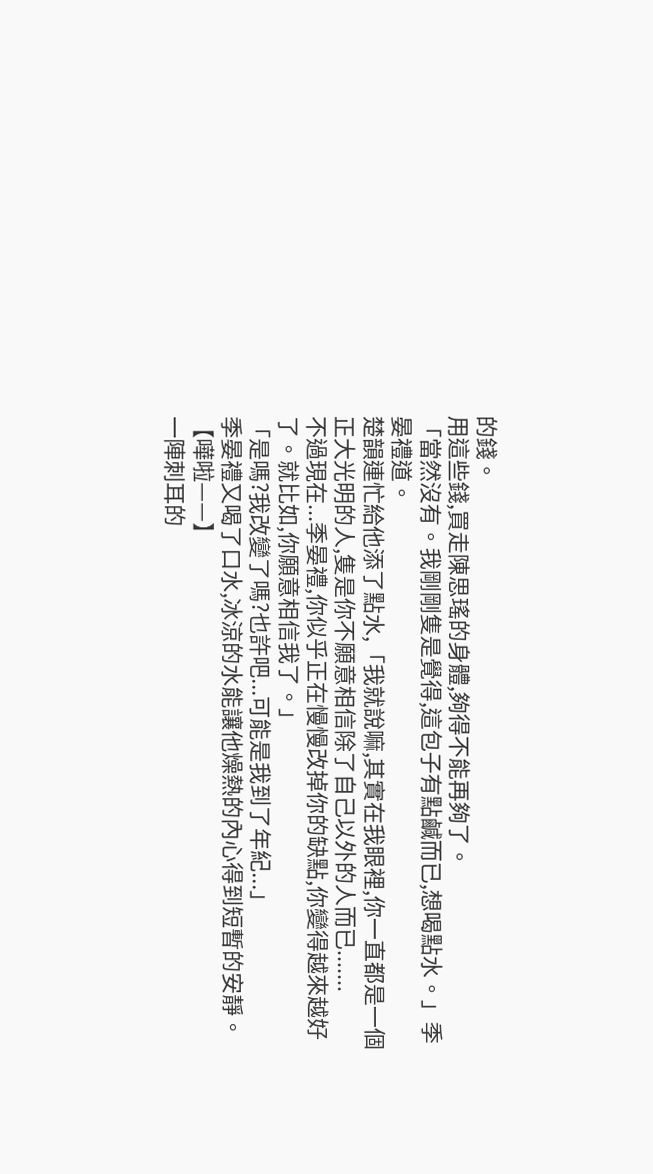的錢。
用這些錢,買走陳思瑤的身體,夠得不能再夠了。
「當然沒有。我剛剛隻是覺得,這包子有點鹹而已,想喝點水。」季晏禮道。
楚韻連忙給他添了點水,「我就說嘛,其實在我眼裡,你一直都是一個正大光明的人,隻是你不願意相信除了自己以外的人而已.......
不過現在...季晏禮,你似乎正在慢慢改掉你的缺點,你變得越來越好了。就比如,你願意相信我了。」
「是嗎?我改變了嗎?也許吧...可能是我到了年紀...」
季晏禮又喝了口水,冰涼的水能讓他燥熱的內心得到短暫的安靜。
【嘩啦——】
一陣刺耳的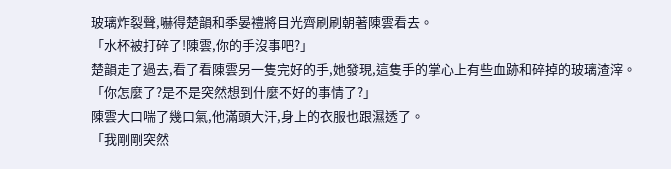玻璃炸裂聲,嚇得楚韻和季晏禮將目光齊刷刷朝著陳雲看去。
「水杯被打碎了!陳雲,你的手沒事吧?」
楚韻走了過去,看了看陳雲另一隻完好的手,她發現,這隻手的掌心上有些血跡和碎掉的玻璃渣滓。
「你怎麼了?是不是突然想到什麼不好的事情了?」
陳雲大口喘了幾口氣,他滿頭大汗,身上的衣服也跟濕透了。
「我剛剛突然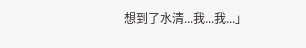想到了水清...我...我...」